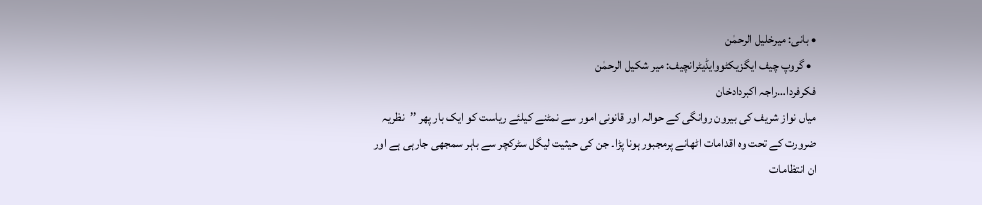• بانی: میرخلیل الرحمٰن
  • گروپ چیف ایگزیکٹووایڈیٹرانچیف: میر شکیل الرحمٰن
فکرفردا…راجہ اکبردادخان
میاں نواز شریف کی بیرون روانگی کے حوالہ اور قانونی امور سے نمٹنے کیلئے ریاست کو ایک بار پھر ’’نظریہ ضرورت کے تحت وہ اقدامات اٹھانے پرمجبور ہونا پڑا۔ جن کی حیثیت لیگل سٹرکچر سے باہر سمجھی جارہی ہے اور ان انتظامات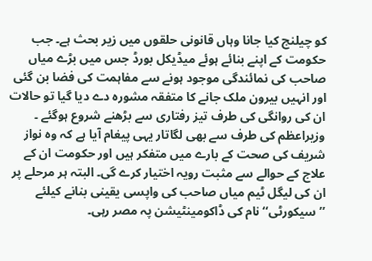کو چیلنج کیا جانا وہاں قانونی حلقوں میں زیر بحث ہے۔ جب حکومت کے اپنے بنائے ہوئے میڈیکل بورڈ جس میں بڑے میاں صاحب کی نمائندگی موجود ہونے سے مفاہمت کی فضا بن گئی اور انہیں بیرون ملک جانے کا متفقہ مشورہ دے دیا گیا تو حالات ان کی روانگی کی طرف تیز رفتاری سے بڑھنے شروع ہوگئے ۔ وزیراعظم کی طرف سے بھی لگاتار یہی پیغام آیا ہے کہ وہ نواز شریف کی صحت کے بارے میں متفکر ہیں اور حکومت ان کے علاج کے حوالے سے مثبت رویہ اختیار کرے گی۔ البتہ ہر مرحلے پر ان کی لیگل ٹیم میاں صاحب کی واپسی یقینی بنانے کیلئے ’’سیکورٹی‘‘ نام کی ڈاکومینٹیشن پہ مصر رہی۔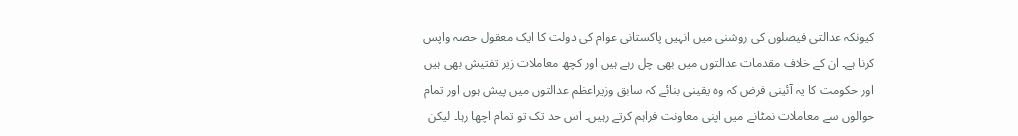کیونکہ عدالتی فیصلوں کی روشنی میں انہیں پاکستانی عوام کی دولت کا ایک معقول حصہ واپس کرنا ہے۔ ان کے خلاف مقدمات عدالتوں میں بھی چل رہے ہیں اور کچھ معاملات زیر تفتیش بھی ہیں اور حکومت کا یہ آئینی فرض کہ وہ یقینی بنائے کہ سابق وزیراعظم عدالتوں میں پیش ہوں اور تمام حوالوں سے معاملات نمٹانے میں اپنی معاونت فراہم کرتے رہیں۔ اس حد تک تو تمام اچھا رہا۔ لیکن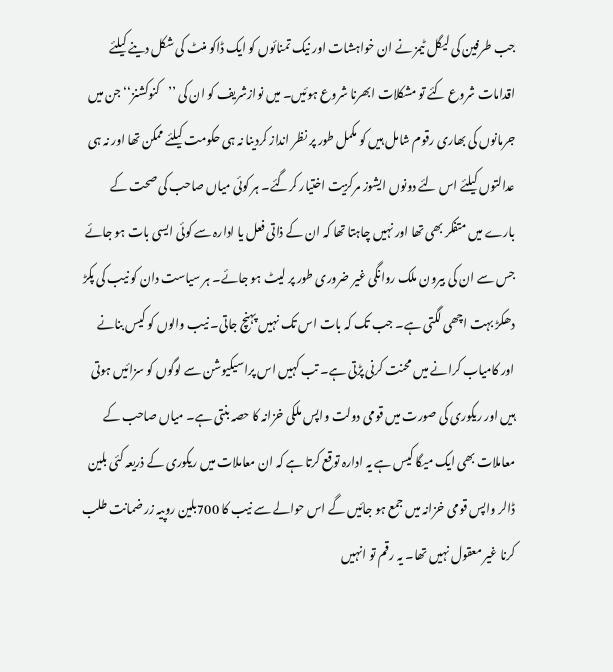جب طرفین کی لیگل ٹیمز نے ان خواہشات اور نیک تمنائوں کو ایک ڈاکو منٹ کی شکل دینے کیلئے اقدامات شروع کئے تو مشکلات ابھرنا شروع ہوئیں۔ میں نوازشریف کو ان کی ’’کنوکشنز‘‘ جن میں جرمانوں کی بھاری رقوم شامل ہیں کو مکمل طور پر نظر انداز کردینا نہ ہی حکومت کیلئے ممکن تھا اور نہ ہی عدالتوں کیلئے اس لئے دونوں ایشوز مرکزیت اختیار کرگئے۔ ہر کوئی میاں صاحب کی صحت کے بارے میں متفکر بھی تھا اور نہیں چاہتا تھا کہ ان کے ذاتی فعل یا ادارہ سے کوئی ایسی بات ہو جائے جس سے ان کی بیرون ملک روانگی غیر ضروری طور پر لیٹ ہو جائے۔ ہر سیاست دان کو نیب کی پکڑ دھکڑ بہت اچھی لگتی ہے۔ جب تک کہ بات اس تک نہیں پہنچ جاتی۔ نیب والوں کو کیس بنانے اور کامیاب کرانے میں محنت کرنی پڑتی ہے۔ تب کہیں اس پراسیکیوشن سے لوگوں کو سزائیں ہوتی ہیں اور ریکوری کی صورت میں قومی دولت واپس ملکی خزانہ کا حصہ بنتی ہے۔ میاں صاحب کے معاملات بھی ایک میگا کیس ہے یہ ادارہ توقع کرتا ہے کہ ان معاملات میں ریکوری کے ذریعہ کئی بلین ڈالر واپس قومی خزانہ میں جمع ہو جائیں گے اس حوالے سے نیب کا 700بلین روپیہ زر ضمانت طلب کرنا غیر معقول نہیں تھا۔ یہ رقم تو انہیں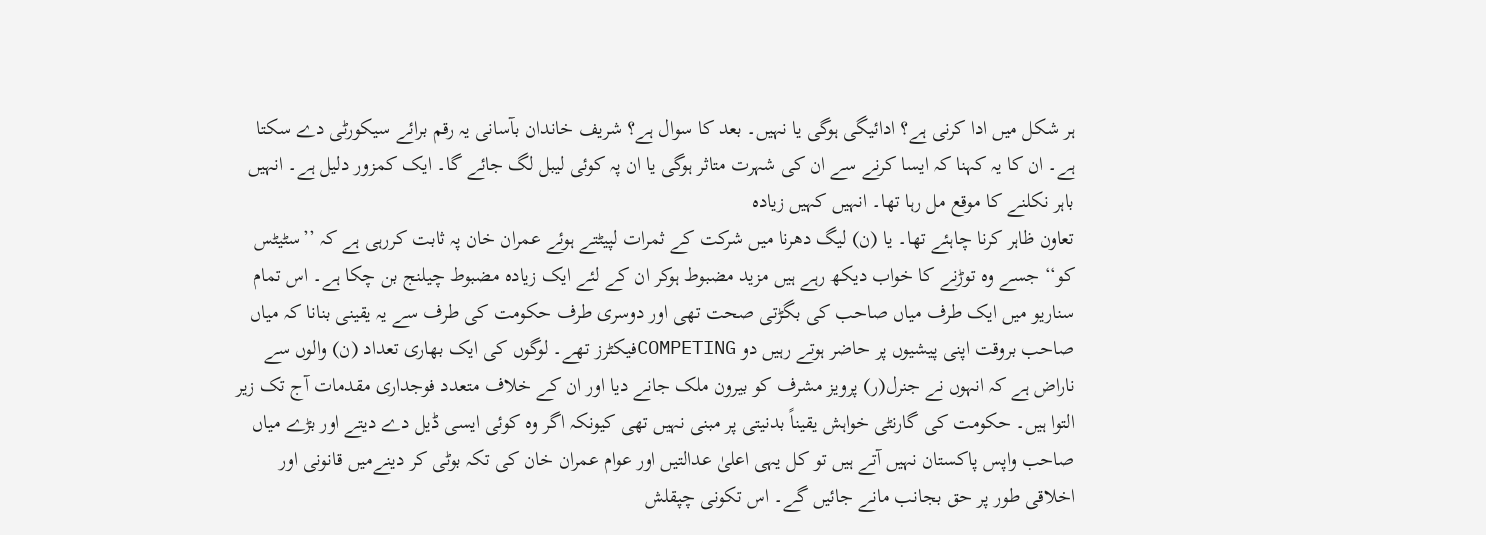ہر شکل میں ادا کرنی ہے؟ ادائیگی ہوگی یا نہیں۔ بعد کا سوال ہے؟ شریف خاندان بآسانی یہ رقم برائے سیکورٹی دے سکتا ہے۔ ان کا یہ کہنا کہ ایسا کرنے سے ان کی شہرت متاثر ہوگی یا ان پہ کوئی لیبل لگ جائے گا۔ ایک کمزور دلیل ہے۔ انہیں باہر نکلنے کا موقع مل رہا تھا۔ انہیں کہیں زیادہ
تعاون ظاہر کرنا چاہئے تھا۔ یا (ن) لیگ دھرنا میں شرکت کے ثمرات لپیٹتے ہوئے عمران خان پہ ثابت کررہی ہے کہ ’’سٹیٹس کو‘‘ جسے وہ توڑنے کا خواب دیکھ رہے ہیں مزید مضبوط ہوکر ان کے لئے ایک زیادہ مضبوط چیلنج بن چکا ہے۔ اس تمام سناریو میں ایک طرف میاں صاحب کی بگڑتی صحت تھی اور دوسری طرف حکومت کی طرف سے یہ یقینی بنانا کہ میاں صاحب بروقت اپنی پیشیوں پر حاضر ہوتے رہیں دو COMPETINGفیکٹرز تھے۔ لوگوں کی ایک بھاری تعداد (ن) والوں سے ناراض ہے کہ انہوں نے جنرل(ر) پرویز مشرف کو بیرون ملک جانے دیا اور ان کے خلاف متعدد فوجداری مقدمات آج تک زیر التوا ہیں۔ حکومت کی گارنٹی خواہش یقیناً بدنیتی پر مبنی نہیں تھی کیونکہ اگر وہ کوئی ایسی ڈیل دے دیتے اور بڑے میاں صاحب واپس پاکستان نہیں آتے ہیں تو کل یہی اعلیٰ عدالتیں اور عوام عمران خان کی تکہ بوٹی کر دینےمیں قانونی اور اخلاقی طور پر حق بجانب مانے جائیں گے۔ اس تکونی چپقلش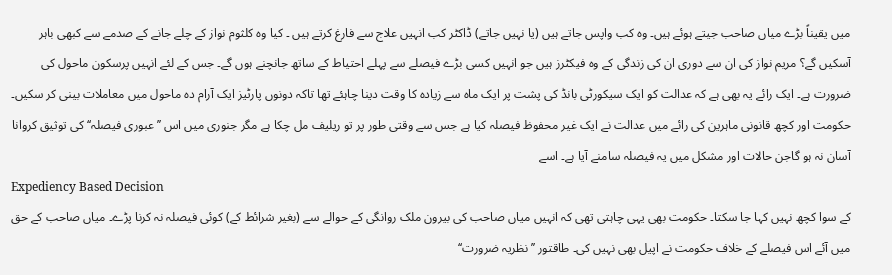میں یقیناً بڑے میاں صاحب جیتے ہوئے ہیں۔ وہ کب واپس جاتے ہیں (یا نہیں جاتے) ڈاکٹر کب انہیں علاج سے فارغ کرتے ہیں ۔ کیا وہ کلثوم نواز کے چلے جانے کے صدمے سے کبھی باہر آسکیں گے؟ مریم نواز کی ان سے دوری ان کی زندگی کے وہ فیکٹرز ہیں جو انہیں کسی بڑے فیصلے سے پہلے احتیاط کے ساتھ جانچنے ہوں گے۔ جس کے لئے انہیں پرسکون ماحول کی ضرورت ہے۔ ایک رائے یہ بھی ہے کہ عدالت کو ایک سیکورٹی بانڈ کی پشت پر ایک ماہ سے زیادہ کا وقت دینا چاہئے تھا تاکہ دونوں پارٹیز ایک آرام دہ ماحول میں معاملات بینی کر سکیں۔ حکومت اور کچھ قانونی ماہرین کی رائے میں عدالت نے ایک غیر محفوظ فیصلہ کیا ہے جس سے وقتی طور پر تو ریلیف مل چکا ہے مگر جنوری میں اس ’’عبوری فیصلہ‘‘ کی توثیق کروانا آسان نہ ہو گاجن حالات اور مشکل میں یہ فیصلہ سامنے آیا ہے۔ اسے
Expediency Based Decision
کے سوا کچھ نہیں کہا جا سکتا۔ حکومت بھی یہی چاہتی تھی کہ انہیں میاں صاحب کی بیرون ملک روانگی کے حوالے سے (بغیر شرائط کے) کوئی فیصلہ نہ کرنا پڑے۔ میاں صاحب کے حق میں آئے اس فیصلے کے خلاف حکومت نے اپیل بھی نہیں کی۔ طاقتور ’’نظریہ ضرورت‘‘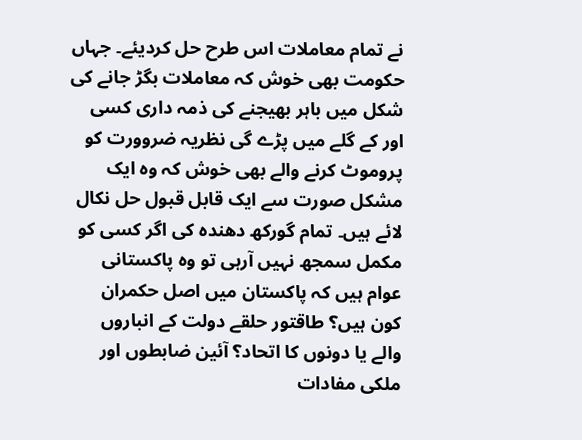نے تمام معاملات اس طرح حل کردیئے۔ جہاں حکومت بھی خوش کہ معاملات بگڑ جانے کی شکل میں باہر بھیجنے کی ذمہ داری کسی اور کے گلے میں پڑے گی نظریہ ضروورت کو پروموٹ کرنے والے بھی خوش کہ وہ ایک مشکل صورت سے ایک قابل قبول حل نکال لائے ہیں۔ تمام گورکھ دھندہ کی اگر کسی کو مکمل سمجھ نہیں آرہی تو وہ پاکستانی عوام ہیں کہ پاکستان میں اصل حکمران کون ہیں؟ طاقتور حلقے دولت کے انباروں والے یا دونوں کا اتحاد؟ آئین ضابطوں اور ملکی مفادات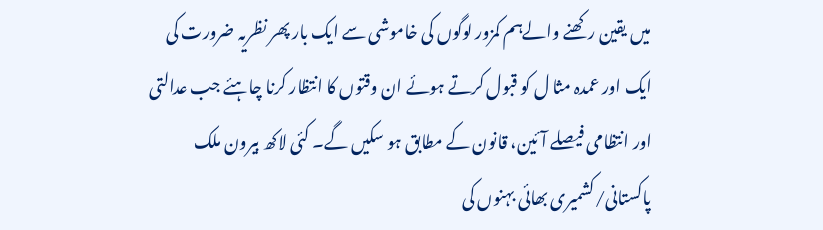میں یقین رکھنے والےہم کمزور لوگوں کی خاموشی سے ایک بار پھر نظریہ ضرورت کی ایک اور عمدہ مثا ل کو قبول کرتے ہوئے ان وقتوں کا انتظار کرنا چاہئے جب عدالتی اور انتظامی فیصلے آئین، قانون کے مطابق ہو سکیں گے۔ کئی لاکھ بیرون ملک پاکستانی/کشمیری بھائی بہنوں کی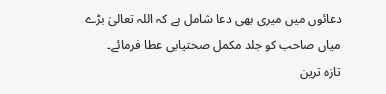دعائوں میں میری بھی دعا شامل ہے کہ اللہ تعالیٰ بڑے
میاں صاحب کو جلد مکمل صحتیابی عطا فرمائے۔
تازہ ترین